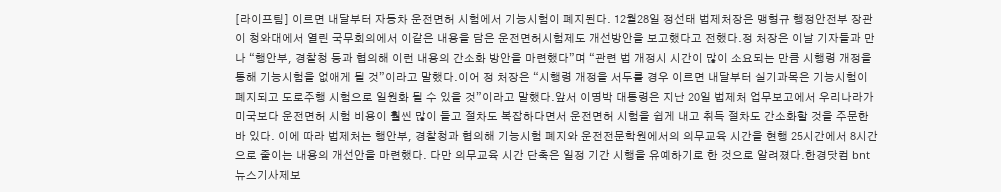[라이프팀] 이르면 내달부터 자동차 운전면허 시험에서 기능시험이 폐지된다. 12월28일 정선태 법제처장은 맹형규 행정안전부 장관이 청와대에서 열린 국무회의에서 이같은 내용을 담은 운전면허시험제도 개선방안을 보고했다고 전했다.정 처장은 이날 기자들과 만나 “행안부, 경찰청 등과 협의해 이런 내용의 간소화 방안을 마련했다”며 “관련 법 개정시 시간이 많이 소요되는 만큼 시행령 개정을 통해 기능시험을 없애게 될 것”이라고 말했다.이어 정 처장은 “시행령 개정을 서두를 경우 이르면 내달부터 실기과목은 기능시험이 폐지되고 도로주행 시험으로 일원화 될 수 있을 것”이라고 말했다.앞서 이명박 대통령은 지난 20일 법제처 업무보고에서 우리나라가 미국보다 운전면허 시험 비용이 훨씬 많이 들고 절차도 복잡하다면서 운전면허 시험을 쉽게 내고 취득 절차도 간소화할 것을 주문한 바 있다. 이에 따라 법제처는 행안부, 경찰청과 협의해 기능시험 폐지와 운전전문학원에서의 의무교육 시간을 현행 25시간에서 8시간으로 줄이는 내용의 개선안을 마련했다. 다만 의무교육 시간 단축은 일정 기간 시행을 유예하기로 한 것으로 알려졌다.한경닷컴 bnt뉴스기사제보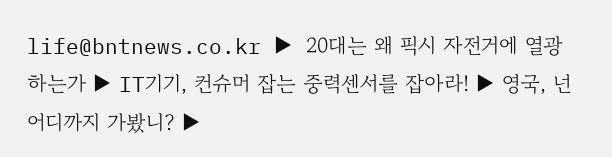life@bntnews.co.kr ▶ 20대는 왜 픽시 자전거에 열광하는가 ▶ IT기기, 컨슈머 잡는 중력센서를 잡아라! ▶ 영국, 넌 어디까지 가봤니? ▶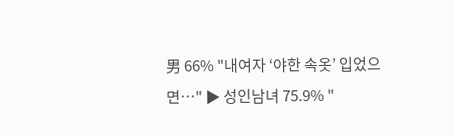男 66% "내여자 ‘야한 속옷’ 입었으면…" ▶ 성인남녀 75.9% "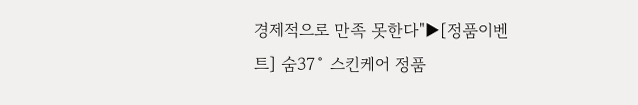경제적으로 만족 못한다"▶[정품이벤트] 숨37˚ 스킨케어 정품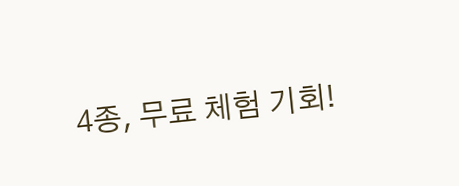4종, 무료 체험 기회!